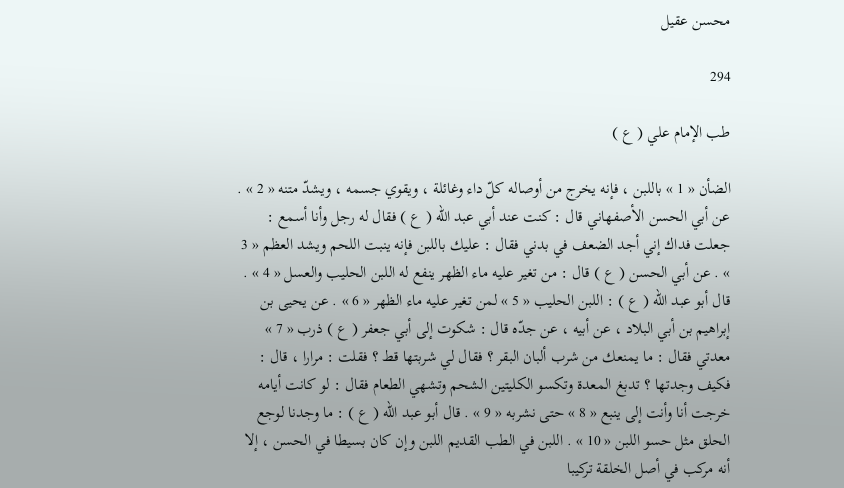محسن عقيل

294

طب الإمام علي ( ع )

الضأن « 1 » باللبن ، فإنه يخرج من أوصاله كلّ داء وغائلة ، ويقوي جسمه ، ويشدّ متنه « 2 » . عن أبي الحسن الأصفهاني قال : كنت عند أبي عبد اللّه ( ع ) فقال له رجل وأنا أسمع : جعلت فداك إني أجد الضعف في بدني فقال : عليك باللبن فإنه ينبت اللحم ويشد العظم « 3 » . عن أبي الحسن ( ع ) قال : من تغير عليه ماء الظهر ينفع له اللبن الحليب والعسل « 4 » . قال أبو عبد اللّه ( ع ) : اللبن الحليب « 5 » لمن تغير عليه ماء الظهر « 6 » . عن يحيى بن إبراهيم بن أبي البلاد ، عن أبيه ، عن جدّه قال : شكوت إلى أبي جعفر ( ع ) ذرب « 7 » معدتي فقال : ما يمنعك من شرب ألبان البقر ؟ فقال لي شربتها قط ؟ فقلت : مرارا ، قال : فكيف وجدتها ؟ تدبغ المعدة وتكسو الكليتين الشحم وتشهي الطعام فقال : لو كانت أيامه خرجت أنا وأنت إلى ينبع « 8 » حتى نشربه « 9 » . قال أبو عبد اللّه ( ع ) : ما وجدنا لوجع الحلق مثل حسو اللبن « 10 » . اللبن في الطب القديم اللبن وإن كان بسيطا في الحسن ، إلا أنه مركب في أصل الخلقة تركيبا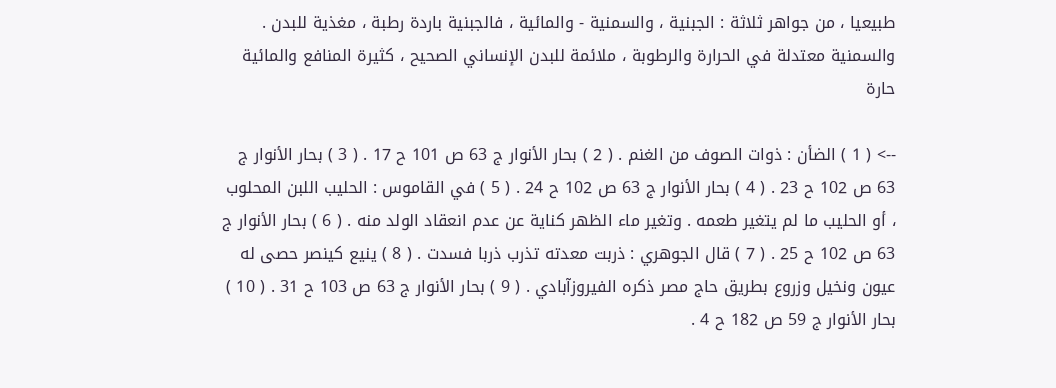طبيعيا ، من جواهر ثلاثة : الجبنية ، والسمنية - والمائية ، فالجبنية باردة رطبة ، مغذية للبدن . والسمنية معتدلة في الحرارة والرطوبة ، ملائمة للبدن الإنساني الصحيح ، كثيرة المنافع والمائية حارة

--> ( 1 ) الضأن : ذوات الصوف من الغنم . ( 2 ) بحار الأنوار ج 63 ص 101 ح 17 . ( 3 ) بحار الأنوار ج 63 ص 102 ح 23 . ( 4 ) بحار الأنوار ج 63 ص 102 ح 24 . ( 5 ) في القاموس : الحليب اللبن المحلوب ، أو الحليب ما لم يتغير طعمه . وتغير ماء الظهر كناية عن عدم انعقاد الولد منه . ( 6 ) بحار الأنوار ج 63 ص 102 ح 25 . ( 7 ) قال الجوهري : ذربت معدته تذرب ذربا فسدت . ( 8 ) ينيع كينصر حصى له عيون ونخيل وزروع بطريق حاج مصر ذكره الفيروزآبادي . ( 9 ) بحار الأنوار ج 63 ص 103 ح 31 . ( 10 ) بحار الأنوار ج 59 ص 182 ح 4 .